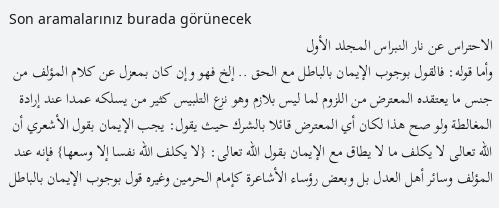Son aramalarınız burada görünecek
الاحتراس عن نار النبراس المجلد الأول
وأما قوله: فالقول بوجوب الإيمان بالباطل مع الحق .. إلخ فهو وإن كان بمعزل عن كلام المؤلف من جنس ما يعتقده المعترض من اللزوم لما ليس بلازم وهو نزع التلبيس كثير من يسلكه عمدا عند إرادة المغالطة ولو صح هذا لكان أي المعترض قائلا بالشرك حيث يقول: يجب الإيمان بقول الأشعري أن الله تعالى لا يكلف ما لا يطاق مع الإيمان بقول الله تعالى: {لا يكلف الله نفسا إلا وسعها} فإنه عند المؤلف وسائر أهل العدل بل وبعض رؤساء الأشاعرة كإمام الحرمين وغيره قول بوجوب الإيمان بالباطل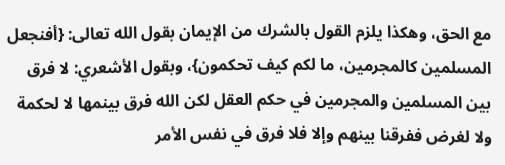مع الحق، وهكذا يلزم القول بالشرك من الإيمان بقول الله تعالى: {أفنجعل المسلمين كالمجرمين، ما لكم كيف تحكمون}، وبقول الأشعري: لا فرق بين المسلمين والمجرمين في حكم العقل لكن الله فرق بينمها لا لحكمة ولا لغرض ففرقنا بينهم وإلا فلا فرق في نفس الأمر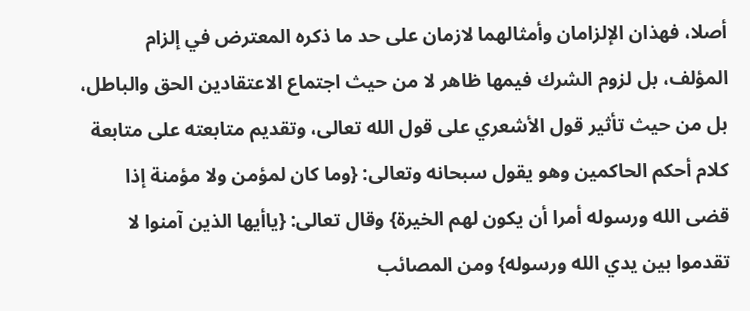أصلا، فهذان الإلزامان وأمثالهما لازمان على حد ما ذكره المعترض في إلزام المؤلف، بل لزوم الشرك فيمها ظاهر لا من حيث اجتماع الاعتقادين الحق والباطل، بل من حيث تأثير قول الأشعري على قول الله تعالى، وتقديم متابعته على متابعة كلام أحكم الحاكمين وهو يقول سبحانه وتعالى: {وما كان لمؤمن ولا مؤمنة إذا قضى الله ورسوله أمرا أن يكون لهم الخيرة} وقال تعالى: {ياأيها الذين آمنوا لا تقدموا بين يدي الله ورسوله} ومن المصائب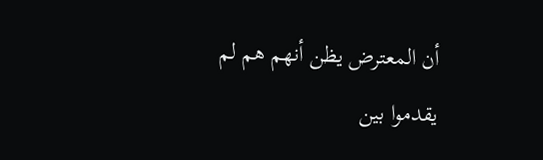أن المعترض يظن أنهم هم لم يقدموا بين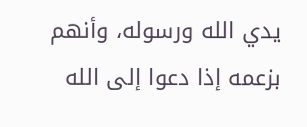يدي الله ورسوله، وأنهم بزعمه إذا دعوا إلى الله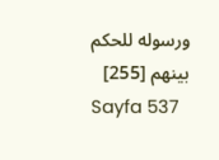ورسوله للحكم بينهم [255]
Sayfa 537